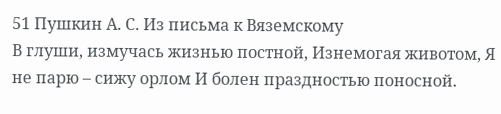51 Пушкин А. С. Из письма к Вяземскому
В глуши, измучась жизнью постной, Изнемогая животом, Я не парю – сижу орлом И болен праздностью поносной.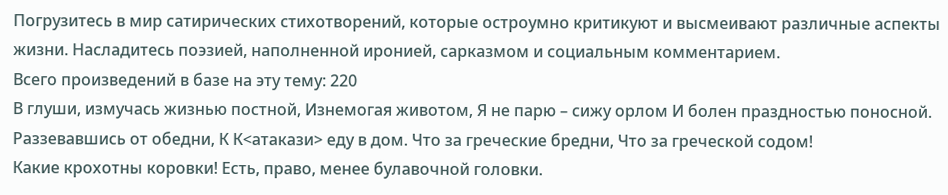Погрузитесь в мир сатирических стихотворений, которые остроумно критикуют и высмеивают различные аспекты жизни. Насладитесь поэзией, наполненной иронией, сарказмом и социальным комментарием.
Всего произведений в базе на эту тему: 220
В глуши, измучась жизнью постной, Изнемогая животом, Я не парю – сижу орлом И болен праздностью поносной.
Раззевавшись от обедни, К К<атакази> еду в дом. Что за греческие бредни, Что за греческой содом!
Какие крохотны коровки! Есть, право, менее булавочной головки.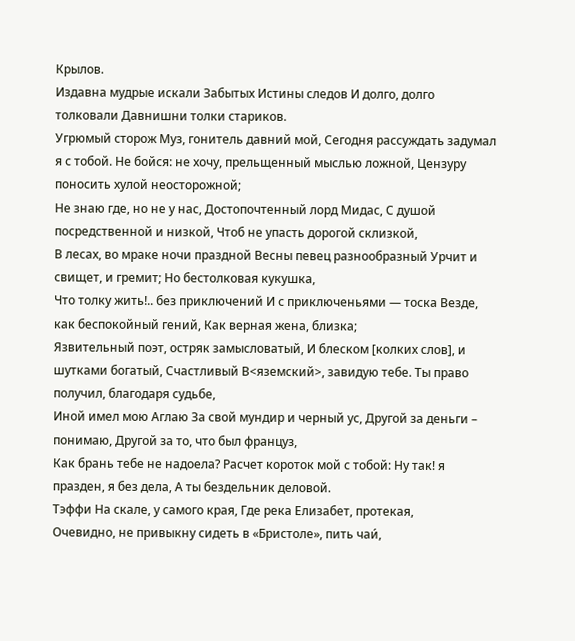Крылов.
Издавна мудрые искали Забытых Истины следов И долго, долго толковали Давнишни толки стариков.
Угрюмый сторож Муз, гонитель давний мой, Сегодня рассуждать задумал я с тобой. Не бойся: не хочу, прельщенный мыслью ложной, Цензуру поносить хулой неосторожной;
Не знаю где, но не у нас, Достопочтенный лорд Мидас, С душой посредственной и низкой, Чтоб не упасть дорогой склизкой,
В лесах, во мраке ночи праздной Весны певец разнообразный Урчит и свищет, и гремит; Но бестолковая кукушка,
Что толку жить!.. без приключений И с приключеньями — тоска Везде, как беспокойный гений, Как верная жена, близка;
Язвительный поэт, остряк замысловатый, И блеском [колких слов], и шутками богатый, Счастливый В<яземский>, завидую тебе. Ты право получил, благодаря судьбе,
Иной имел мою Аглаю За свой мундир и черный ус, Другой за деньги – понимаю, Другой за то, что был француз,
Как брань тебе не надоела? Расчет короток мой с тобой: Ну так! я празден, я без дела, А ты бездельник деловой.
Тэффи На скале, у самого края, Где река Елизабет, протекая,
Очевидно, не привыкну сидеть в «Бристоле», пить чаи́,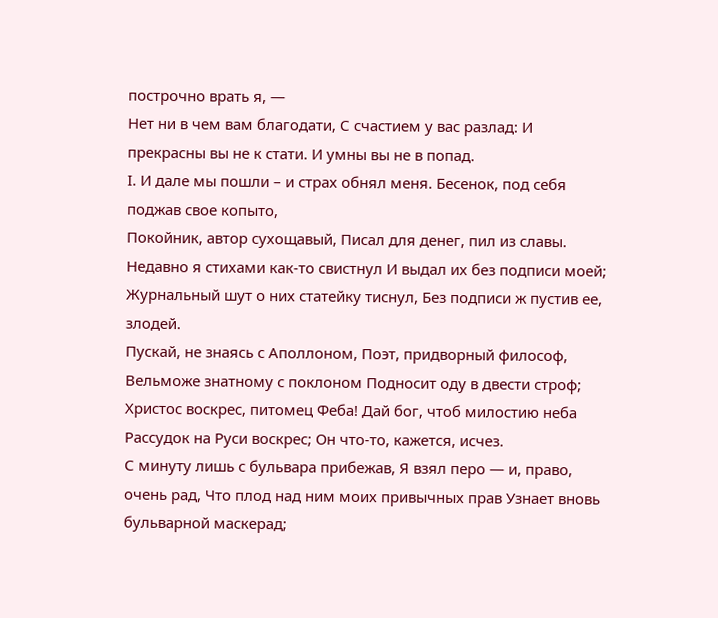построчно врать я, —
Нет ни в чем вам благодати, С счастием у вас разлад: И прекрасны вы не к стати. И умны вы не в попад.
I. И дале мы пошли – и страх обнял меня. Бесенок, под себя поджав свое копыто,
Покойник, автор сухощавый, Писал для денег, пил из славы.
Недавно я стихами как-то свистнул И выдал их без подписи моей; Журнальный шут о них статейку тиснул, Без подписи ж пустив ее, злодей.
Пускай, не знаясь с Аполлоном, Поэт, придворный философ, Вельможе знатному с поклоном Подносит оду в двести строф;
Христос воскрес, питомец Феба! Дай бог, чтоб милостию неба Рассудок на Руси воскрес; Он что-то, кажется, исчез.
С минуту лишь с бульвара прибежав, Я взял перо — и, право, очень рад, Что плод над ним моих привычных прав Узнает вновь бульварной маскерад;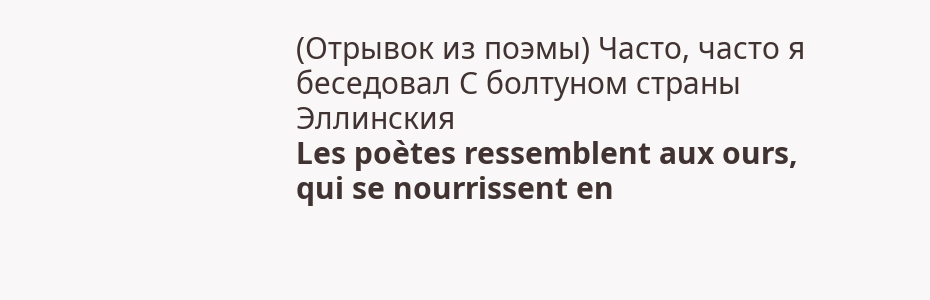(Отрывок из поэмы) Часто, часто я беседовал С болтуном страны Эллинския
Les poètes ressemblent aux ours, qui se nourrissent en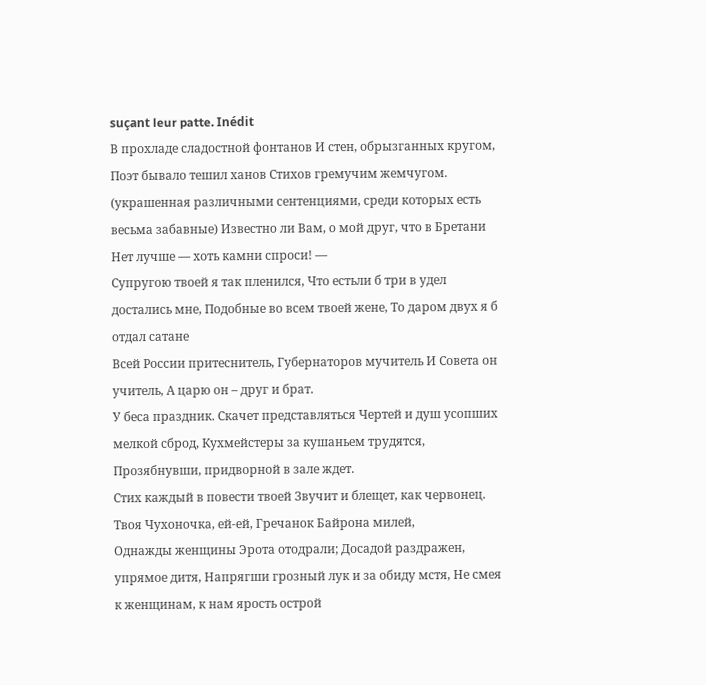suçant leur patte. Inédit
В прохладе сладостной фонтанов И стен, обрызганных кругом, Поэт бывало тешил ханов Стихов гремучим жемчугом.
(украшенная различными сентенциями, среди которых есть весьма забавные) Известно ли Вам, о мой друг, что в Бретани Нет лучше — хоть камни спроси! —
Супругою твоей я так пленился, Что естьли б три в удел достались мне, Подобные во всем твоей жене, То даром двух я б отдал сатане
Всей России притеснитель, Губернаторов мучитель И Совета он учитель, А царю он – друг и брат.
У беса праздник. Скачет представляться Чертей и душ усопших мелкой сброд, Кухмейстеры за кушаньем трудятся, Прозябнувши, придворной в зале ждет.
Стих каждый в повести твоей Звучит и блещет, как червонец. Твоя Чухоночка, ей-ей, Гречанок Байрона милей,
Однажды женщины Эрота отодрали; Досадой раздражен, упрямое дитя, Напрягши грозный лук и за обиду мстя, Не смея к женщинам, к нам ярость острой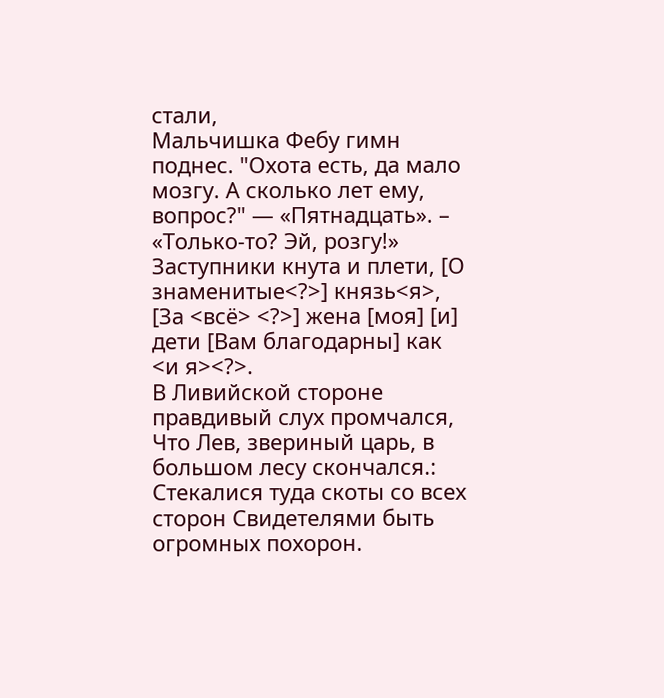стали,
Мальчишка Фебу гимн поднес. "Охота есть, да мало мозгу. А сколько лет ему, вопрос?" — «Пятнадцать». – «Только-то? Эй, розгу!»
Заступники кнута и плети, [О знаменитые<?>] князь<я>, [За <всё> <?>] жена [моя] [и] дети [Вам благодарны] как <и я><?>.
В Ливийской стороне правдивый слух промчался, Что Лев, звериный царь, в большом лесу скончался.: Стекалися туда скоты со всех сторон Свидетелями быть огромных похорон.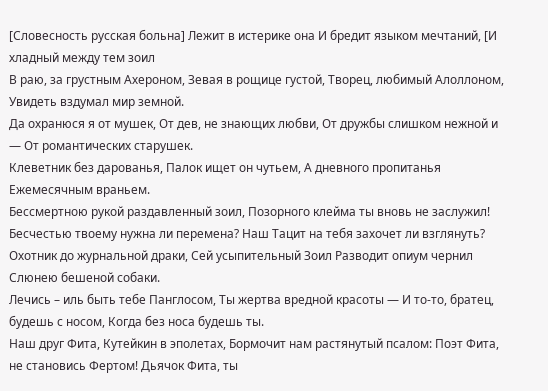[Словесность русская больна] Лежит в истерике она И бредит языком мечтаний, [И хладный между тем зоил
В раю, за грустным Ахероном, Зевая в рощице густой, Творец, любимый Алоллоном, Увидеть вздумал мир земной.
Да охранюся я от мушек, От дев, не знающих любви, От дружбы слишком нежной и — От романтических старушек.
Клеветник без дарованья, Палок ищет он чутьем, А дневного пропитанья Ежемесячным враньем.
Бессмертною рукой раздавленный зоил, Позорного клейма ты вновь не заслужил! Бесчестью твоему нужна ли перемена? Наш Тацит на тебя захочет ли взглянуть?
Охотник до журнальной драки, Сей усыпительный Зоил Разводит опиум чернил Слюнею бешеной собаки.
Лечись – иль быть тебе Панглосом, Ты жертва вредной красоты — И то-то, братец, будешь с носом, Когда без носа будешь ты.
Наш друг Фита, Кутейкин в эполетах, Бормочит нам растянутый псалом: Поэт Фита, не становись Фертом! Дьячок Фита, ты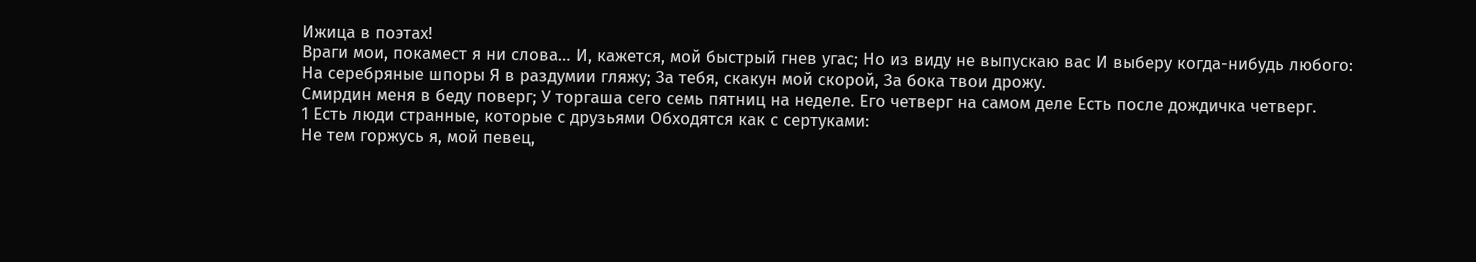Ижица в поэтах!
Враги мои, покамест я ни слова… И, кажется, мой быстрый гнев угас; Но из виду не выпускаю вас И выберу когда-нибудь любого:
На серебряные шпоры Я в раздумии гляжу; За тебя, скакун мой скорой, За бока твои дрожу.
Смирдин меня в беду поверг; У торгаша сего семь пятниц на неделе. Его четверг на самом деле Есть после дождичка четверг.
1 Есть люди странные, которые с друзьями Обходятся как с сертуками:
Не тем горжусь я, мой певец,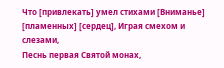Что [привлекать] умел стихами [Вниманье] [пламенных] [сердец], Играя смехом и слезами,
Песнь первая Святой монах,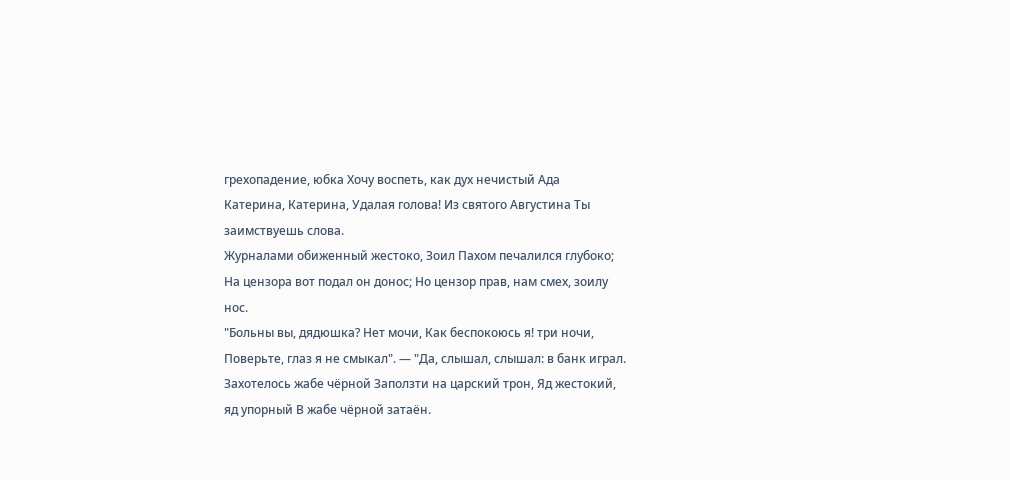грехопадение, юбка Хочу воспеть, как дух нечистый Ада
Катерина, Катерина, Удалая голова! Из святого Августина Ты заимствуешь слова.
Журналами обиженный жестоко, Зоил Пахом печалился глубоко; На цензора вот подал он донос; Но цензор прав, нам смех, зоилу нос.
"Больны вы, дядюшка? Нет мочи, Как беспокоюсь я! три ночи, Поверьте, глаз я не смыкал". — "Да, слышал, слышал: в банк играл.
Захотелось жабе чёрной Заползти на царский трон, Яд жестокий, яд упорный В жабе чёрной затаён.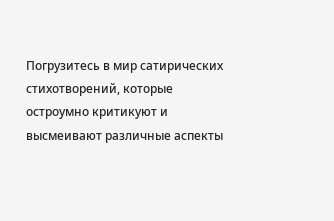Погрузитесь в мир сатирических стихотворений, которые остроумно критикуют и высмеивают различные аспекты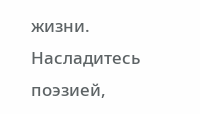жизни. Насладитесь поэзией,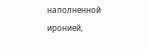наполненной иронией,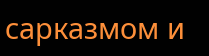сарказмом и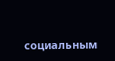социальным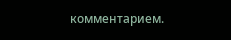комментарием.